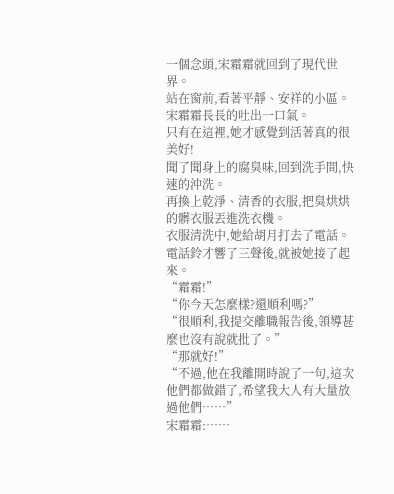一個念頭,宋霜霜就回到了現代世界。
站在窗前,看著平靜、安祥的小區。
宋霜霜長長的吐出一口氣。
只有在這裡,她才感覺到活著真的很美好!
聞了聞身上的腐臭味,回到洗手間,快速的沖洗。
再換上乾淨、清香的衣服,把臭烘烘的髒衣服丟進洗衣機。
衣服清洗中,她給胡月打去了電話。
電話鈴才響了三聲後,就被她接了起來。
“霜霜!”
“你今天怎麼樣?還順利嗎?”
“很順利,我提交離職報告後,領導甚麼也沒有說就批了。”
“那就好!”
“不過,他在我離開時說了一句,這次他們都做錯了,希望我大人有大量放過他們……”
宋霜霜:……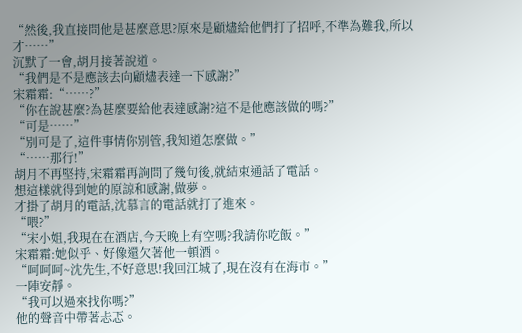“然後,我直接問他是甚麼意思?原來是顧燼給他們打了招呼,不準為難我,所以才……”
沉默了一會,胡月接著說道。
“我們是不是應該去向顧燼表達一下感謝?”
宋霜霜:“……?”
“你在說甚麼?為甚麼要給他表達感謝?這不是他應該做的嗎?”
“可是……”
“別可是了,這件事情你別管,我知道怎麼做。”
“……那行!”
胡月不再堅持,宋霜霜再詢問了幾句後,就結束通話了電話。
想這樣就得到她的原諒和感謝,做夢。
才掛了胡月的電話,沈慕言的電話就打了進來。
“喂?”
“宋小姐,我現在在酒店,今天晚上有空嗎?我請你吃飯。”
宋霜霜:她似乎、好像還欠著他一頓酒。
“呵呵呵~沈先生,不好意思!我回江城了,現在沒有在海市。”
一陣安靜。
“我可以過來找你嗎?”
他的聲音中帶著忐忑。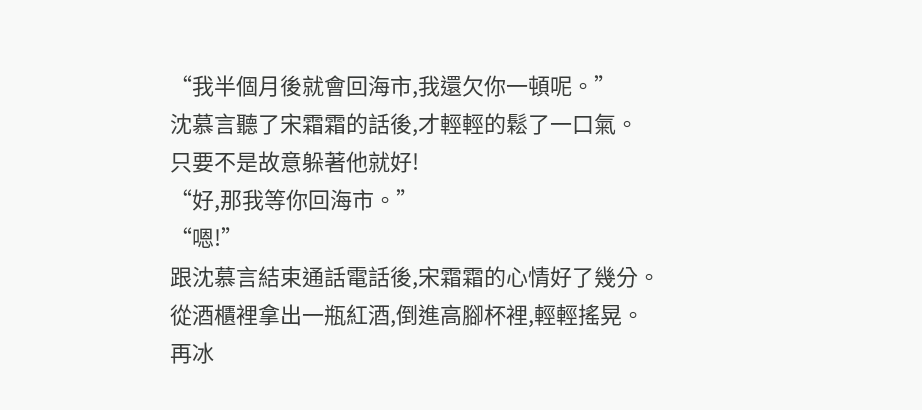“我半個月後就會回海市,我還欠你一頓呢。”
沈慕言聽了宋霜霜的話後,才輕輕的鬆了一口氣。
只要不是故意躲著他就好!
“好,那我等你回海市。”
“嗯!”
跟沈慕言結束通話電話後,宋霜霜的心情好了幾分。
從酒櫃裡拿出一瓶紅酒,倒進高腳杯裡,輕輕搖晃。
再冰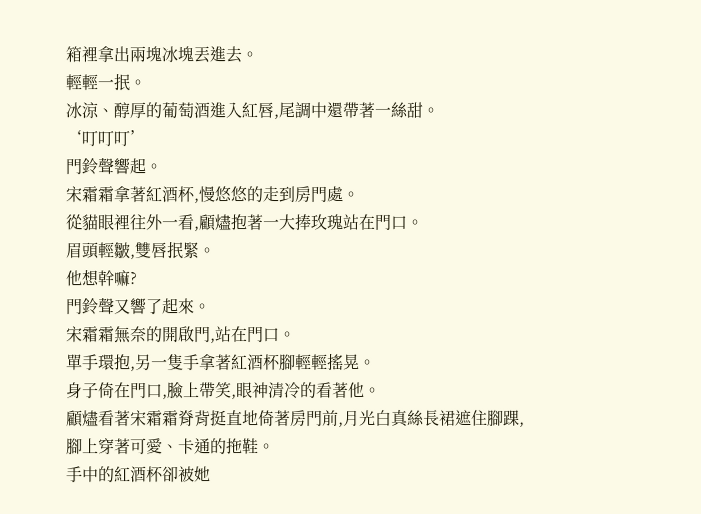箱裡拿出兩塊冰塊丟進去。
輕輕一抿。
冰涼、醇厚的葡萄酒進入紅唇,尾調中還帶著一絲甜。
‘叮叮叮’
門鈴聲響起。
宋霜霜拿著紅酒杯,慢悠悠的走到房門處。
從貓眼裡往外一看,顧燼抱著一大捧玫瑰站在門口。
眉頭輕皺,雙唇抿緊。
他想幹嘛?
門鈴聲又響了起來。
宋霜霜無奈的開啟門,站在門口。
單手環抱,另一隻手拿著紅酒杯腳輕輕搖晃。
身子倚在門口,臉上帶笑,眼神清冷的看著他。
顧燼看著宋霜霜脊背挺直地倚著房門前,月光白真絲長裙遮住腳踝,腳上穿著可愛、卡通的拖鞋。
手中的紅酒杯卻被她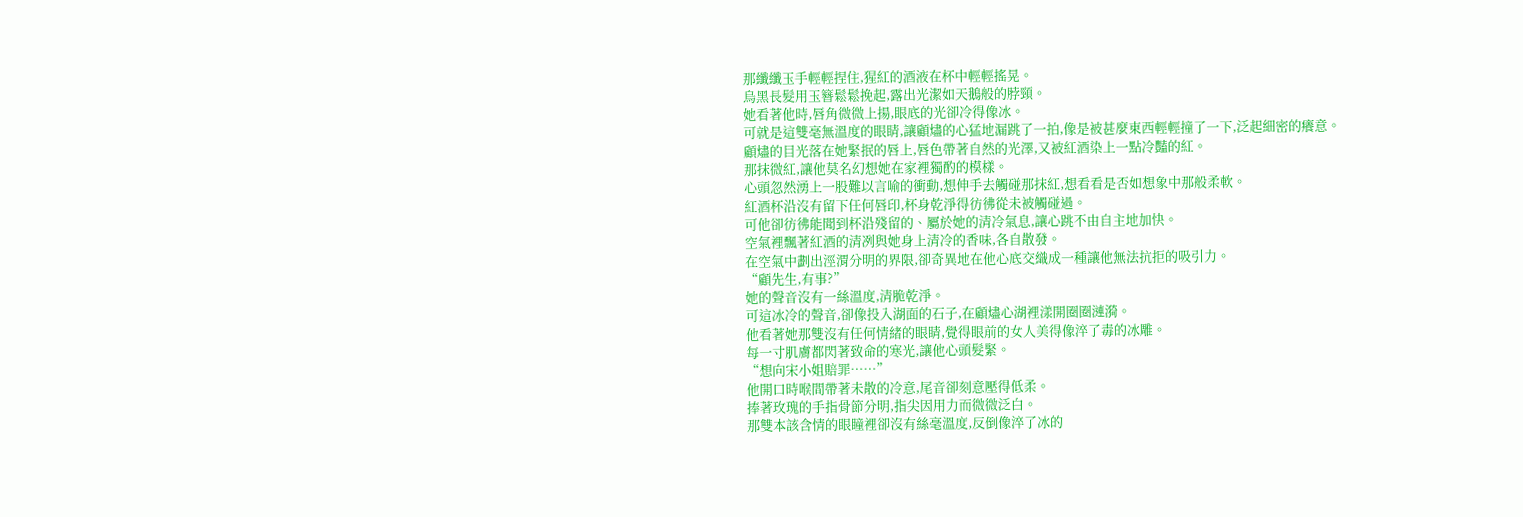那纖纖玉手輕輕捏住,猩紅的酒液在杯中輕輕搖晃。
烏黑長髮用玉簪鬆鬆挽起,露出光潔如天鵝般的脖頸。
她看著他時,唇角微微上揚,眼底的光卻冷得像冰。
可就是這雙毫無溫度的眼睛,讓顧燼的心猛地漏跳了一拍,像是被甚麼東西輕輕撞了一下,泛起細密的癢意。
顧燼的目光落在她緊抿的唇上,唇色帶著自然的光澤,又被紅酒染上一點冷豔的紅。
那抹微紅,讓他莫名幻想她在家裡獨酌的模樣。
心頭忽然湧上一股難以言喻的衝動,想伸手去觸碰那抹紅,想看看是否如想象中那般柔軟。
紅酒杯沿沒有留下任何唇印,杯身乾淨得彷彿從未被觸碰過。
可他卻彷彿能聞到杯沿殘留的、屬於她的清冷氣息,讓心跳不由自主地加快。
空氣裡飄著紅酒的清冽與她身上清冷的香味,各自散發。
在空氣中劃出涇渭分明的界限,卻奇異地在他心底交織成一種讓他無法抗拒的吸引力。
“顧先生,有事?”
她的聲音沒有一絲溫度,清脆乾淨。
可這冰冷的聲音,卻像投入湖面的石子,在顧燼心湖裡漾開圈圈漣漪。
他看著她那雙沒有任何情緒的眼睛,覺得眼前的女人美得像淬了毒的冰雕。
每一寸肌膚都閃著致命的寒光,讓他心頭髮緊。
“想向宋小姐賠罪……”
他開口時喉間帶著未散的冷意,尾音卻刻意壓得低柔。
捧著玫瑰的手指骨節分明,指尖因用力而微微泛白。
那雙本該含情的眼瞳裡卻沒有絲毫溫度,反倒像淬了冰的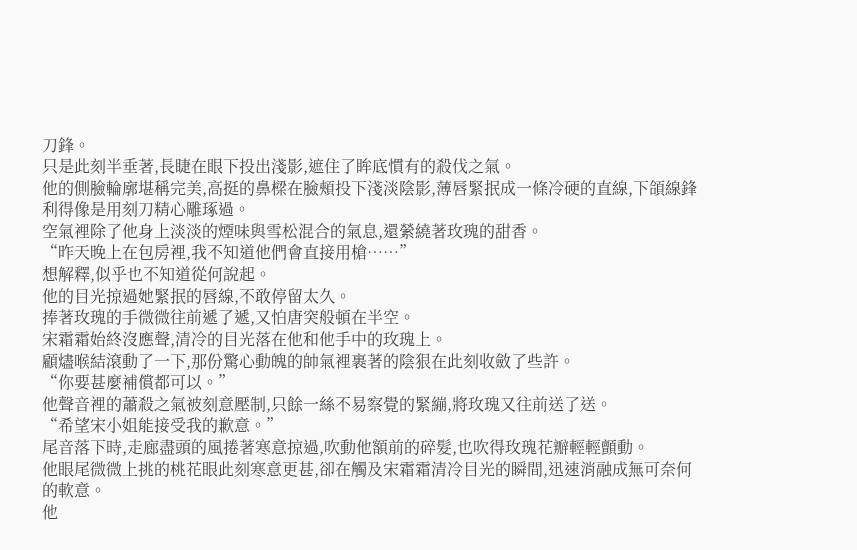刀鋒。
只是此刻半垂著,長睫在眼下投出淺影,遮住了眸底慣有的殺伐之氣。
他的側臉輪廓堪稱完美,高挺的鼻樑在臉頰投下淺淡陰影,薄唇緊抿成一條冷硬的直線,下頜線鋒利得像是用刻刀精心雕琢過。
空氣裡除了他身上淡淡的煙味與雪松混合的氣息,還縈繞著玫瑰的甜香。
“昨天晚上在包房裡,我不知道他們會直接用槍……”
想解釋,似乎也不知道從何說起。
他的目光掠過她緊抿的唇線,不敢停留太久。
捧著玫瑰的手微微往前遞了遞,又怕唐突般頓在半空。
宋霜霜始終沒應聲,清冷的目光落在他和他手中的玫瑰上。
顧燼喉結滾動了一下,那份驚心動魄的帥氣裡裹著的陰狠在此刻收斂了些許。
“你要甚麼補償都可以。”
他聲音裡的蕭殺之氣被刻意壓制,只餘一絲不易察覺的緊繃,將玫瑰又往前送了送。
“希望宋小姐能接受我的歉意。”
尾音落下時,走廊盡頭的風捲著寒意掠過,吹動他額前的碎髮,也吹得玫瑰花瓣輕輕顫動。
他眼尾微微上挑的桃花眼此刻寒意更甚,卻在觸及宋霜霜清冷目光的瞬間,迅速消融成無可奈何的軟意。
他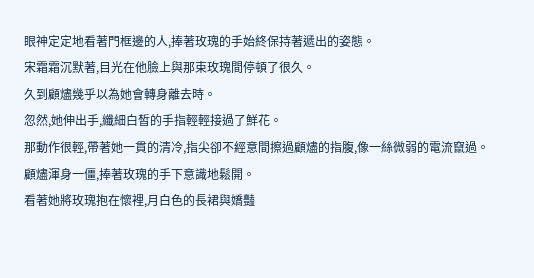眼神定定地看著門框邊的人,捧著玫瑰的手始終保持著遞出的姿態。
宋霜霜沉默著,目光在他臉上與那束玫瑰間停頓了很久。
久到顧燼幾乎以為她會轉身離去時。
忽然,她伸出手,纖細白皙的手指輕輕接過了鮮花。
那動作很輕,帶著她一貫的清冷,指尖卻不經意間擦過顧燼的指腹,像一絲微弱的電流竄過。
顧燼渾身一僵,捧著玫瑰的手下意識地鬆開。
看著她將玫瑰抱在懷裡,月白色的長裙與嬌豔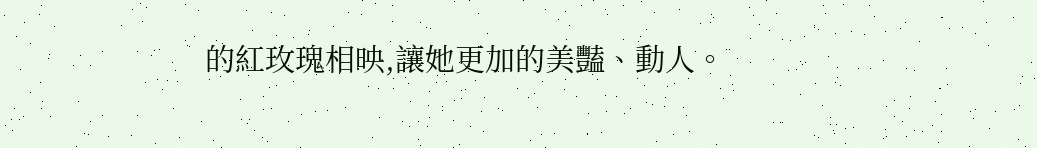的紅玫瑰相映,讓她更加的美豔、動人。